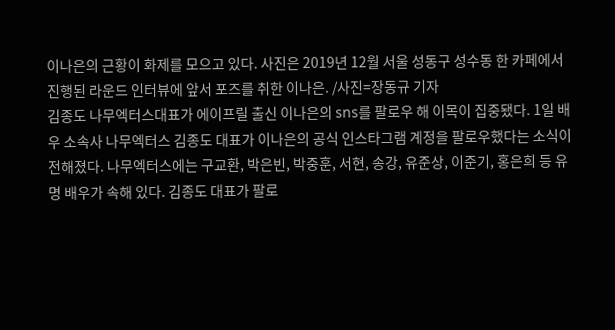이나은의 근황이 화제를 모으고 있다. 사진은 2019년 12월 서울 성동구 성수동 한 카페에서 진행된 라운드 인터뷰에 앞서 포즈를 취한 이나은. /사진=장동규 기자
김종도 나무엑터스대표가 에이프릴 출신 이나은의 sns를 팔로우 해 이목이 집중됐다. 1일 배우 소속사 나무엑터스 김종도 대표가 이나은의 공식 인스타그램 계정을 팔로우했다는 소식이 전해졌다. 나무엑터스에는 구교환, 박은빈, 박중훈, 서현, 송강, 유준상, 이준기, 홍은희 등 유명 배우가 속해 있다. 김종도 대표가 팔로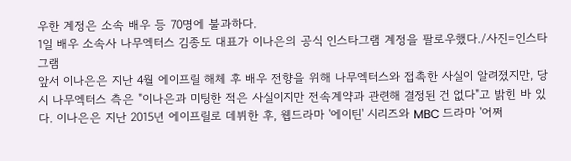우한 계정은 소속 배우 등 70명에 불과하다.
1일 배우 소속사 나무엑터스 김종도 대표가 이나은의 공식 인스타그램 계정을 팔로우했다./사진=인스타그램
앞서 이나은은 지난 4월 에이프릴 해체 후 배우 전향을 위해 나무엑터스와 접촉한 사실이 알려졌지만, 당시 나무엑터스 측은 "이나은과 미팅한 적은 사실이지만 전속계약과 관련해 결정된 건 없다"고 밝힌 바 있다. 이나은은 지난 2015년 에이프릴로 데뷔한 후, 웹드라마 '에이틴' 시리즈와 MBC 드라마 '어쩌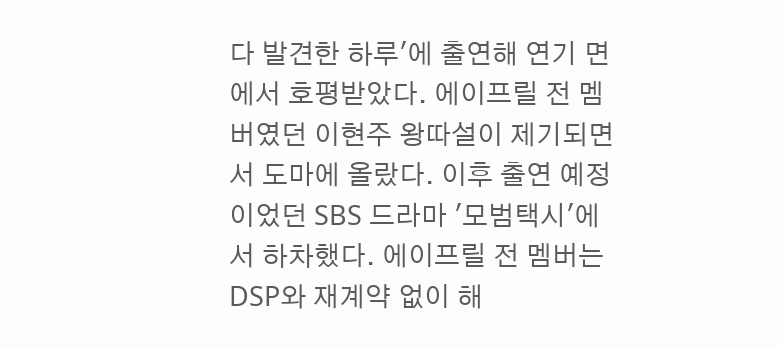다 발견한 하루'에 출연해 연기 면에서 호평받았다. 에이프릴 전 멤버였던 이현주 왕따설이 제기되면서 도마에 올랐다. 이후 출연 예정이었던 SBS 드라마 '모범택시'에서 하차했다. 에이프릴 전 멤버는 DSP와 재계약 없이 해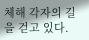체해 각자의 길을 걷고 있다.